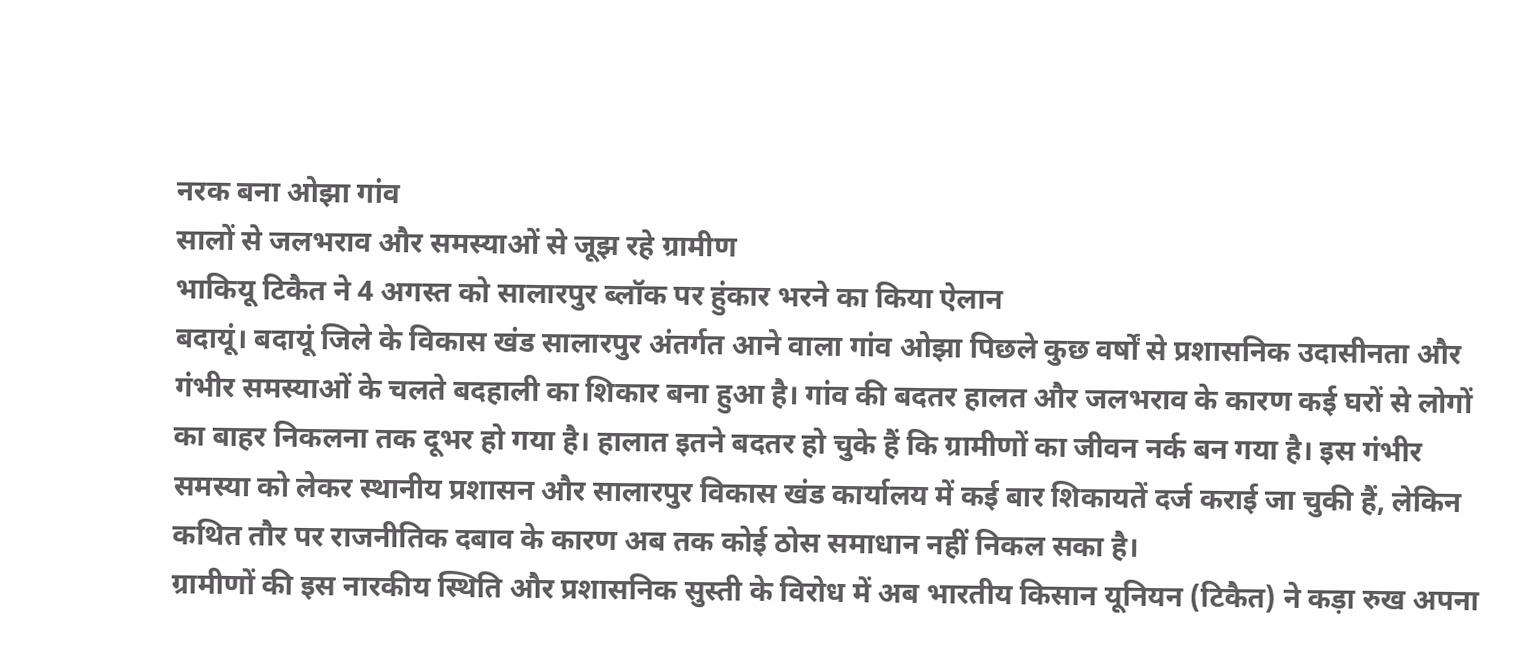नरक बना ओझा गांव
सालों से जलभराव और समस्याओं से जूझ रहे ग्रामीण
भाकियू टिकैत ने 4 अगस्त को सालारपुर ब्लॉक पर हुंकार भरने का किया ऐलान
बदायूं। बदायूं जिले के विकास खंड सालारपुर अंतर्गत आने वाला गांव ओझा पिछले कुछ वर्षों से प्रशासनिक उदासीनता और गंभीर समस्याओं के चलते बदहाली का शिकार बना हुआ है। गांव की बदतर हालत और जलभराव के कारण कई घरों से लोगों का बाहर निकलना तक दूभर हो गया है। हालात इतने बदतर हो चुके हैं कि ग्रामीणों का जीवन नर्क बन गया है। इस गंभीर समस्या को लेकर स्थानीय प्रशासन और सालारपुर विकास खंड कार्यालय में कई बार शिकायतें दर्ज कराई जा चुकी हैं, लेकिन कथित तौर पर राजनीतिक दबाव के कारण अब तक कोई ठोस समाधान नहीं निकल सका है।
ग्रामीणों की इस नारकीय स्थिति और प्रशासनिक सुस्ती के विरोध में अब भारतीय किसान यूनियन (टिकैत) ने कड़ा रुख अपना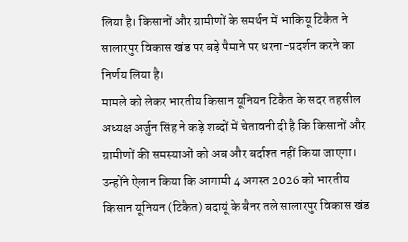लिया है। किसानों और ग्रामीणों के समर्थन में भाकियू टिकैत ने सालारपुर विकास खंड पर बड़े पैमाने पर धरना-प्रदर्शन करने का निर्णय लिया है।
मामले को लेकर भारतीय किसान यूनियन टिकैत के सदर तहसील अध्यक्ष अर्जुन सिंह ने कड़े शब्दों में चेतावनी दी है कि किसानों और ग्रामीणों की समस्याओं को अब और बर्दाश्त नहीं किया जाएगा।
उन्होंने ऐलान किया कि आगामी 4 अगस्त 2026 को भारतीय किसान यूनियन (टिकैत) बदायूं के बैनर तले सालारपुर विकास खंड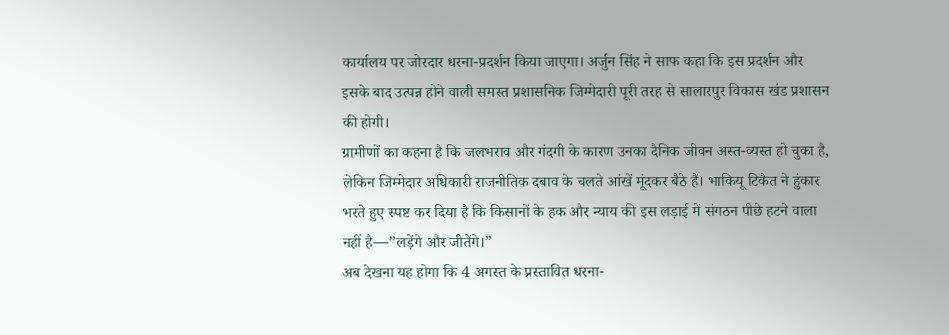कार्यालय पर जोरदार धरना-प्रदर्शन किया जाएगा। अर्जुन सिंह ने साफ कहा कि इस प्रदर्शन और इसके बाद उत्पन्न होने वाली समस्त प्रशासनिक जिम्मेदारी पूरी तरह से सालारपुर विकास खंड प्रशासन की होगी।
ग्रामीणों का कहना है कि जलभराव और गंदगी के कारण उनका दैनिक जीवन अस्त-व्यस्त हो चुका है, लेकिन जिम्मेदार अधिकारी राजनीतिक दबाव के चलते आंखें मूंदकर बैठे हैं। भाकियू टिकैत ने हुंकार भरते हुए स्पष्ट कर दिया है कि किसानों के हक और न्याय की इस लड़ाई में संगठन पीछे हटने वाला नहीं है—”लड़ेंगे और जीतेंगे।”
अब देखना यह होगा कि 4 अगस्त के प्रस्तावित धरना-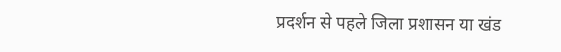प्रदर्शन से पहले जिला प्रशासन या खंड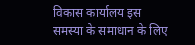विकास कार्यालय इस समस्या के समाधान के लिए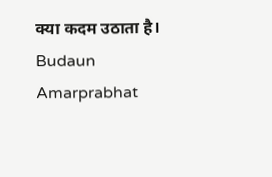क्या कदम उठाता है।
Budaun Amarprabhat